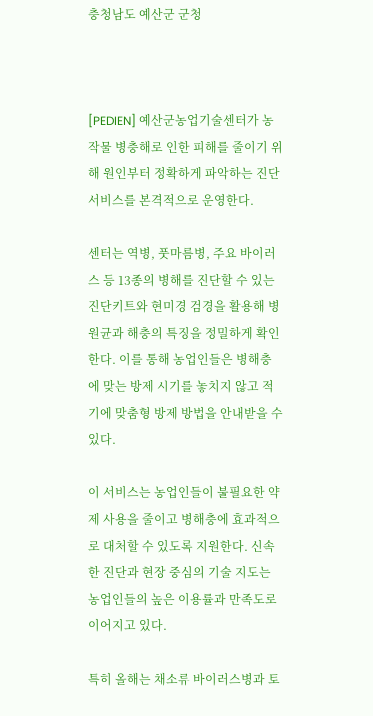충청남도 예산군 군청



[PEDIEN] 예산군농업기술센터가 농작물 병충해로 인한 피해를 줄이기 위해 원인부터 정확하게 파악하는 진단 서비스를 본격적으로 운영한다.

센터는 역병, 풋마름병, 주요 바이러스 등 13종의 병해를 진단할 수 있는 진단키트와 현미경 검경을 활용해 병원균과 해충의 특징을 정밀하게 확인한다. 이를 통해 농업인들은 병해충에 맞는 방제 시기를 놓치지 않고 적기에 맞춤형 방제 방법을 안내받을 수 있다.

이 서비스는 농업인들이 불필요한 약제 사용을 줄이고 병해충에 효과적으로 대처할 수 있도록 지원한다. 신속한 진단과 현장 중심의 기술 지도는 농업인들의 높은 이용률과 만족도로 이어지고 있다.

특히 올해는 채소류 바이러스병과 토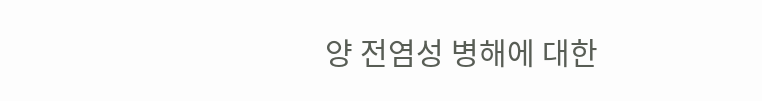양 전염성 병해에 대한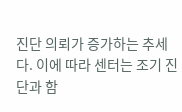진단 의뢰가 증가하는 추세다. 이에 따라 센터는 조기 진단과 함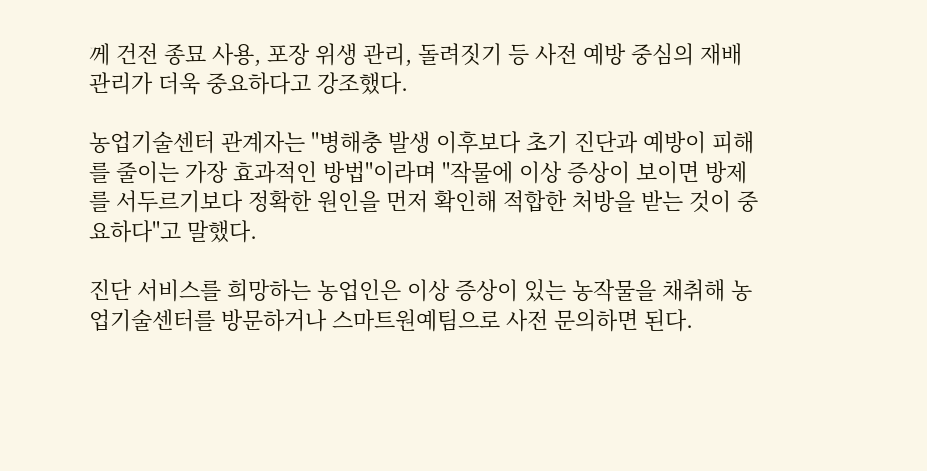께 건전 종묘 사용, 포장 위생 관리, 돌려짓기 등 사전 예방 중심의 재배 관리가 더욱 중요하다고 강조했다.

농업기술센터 관계자는 "병해충 발생 이후보다 초기 진단과 예방이 피해를 줄이는 가장 효과적인 방법"이라며 "작물에 이상 증상이 보이면 방제를 서두르기보다 정확한 원인을 먼저 확인해 적합한 처방을 받는 것이 중요하다"고 말했다.

진단 서비스를 희망하는 농업인은 이상 증상이 있는 농작물을 채취해 농업기술센터를 방문하거나 스마트원예팀으로 사전 문의하면 된다.